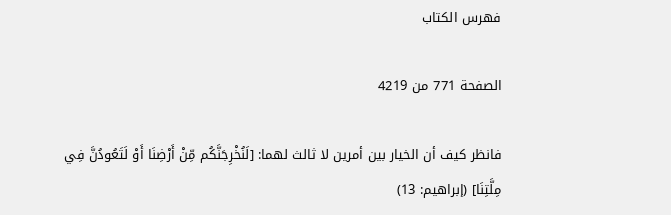فهرس الكتاب

الصفحة 771 من 4219

فانظر كيف أن الخيار بين أمرين لا ثالث لهما: [لَنُخْرِجَنَّكُم مِّنْ أَرْضِنَا أَوْ لَتَعُودُنَّ فِي مِلَّتِنَا] (إبراهيم: 13)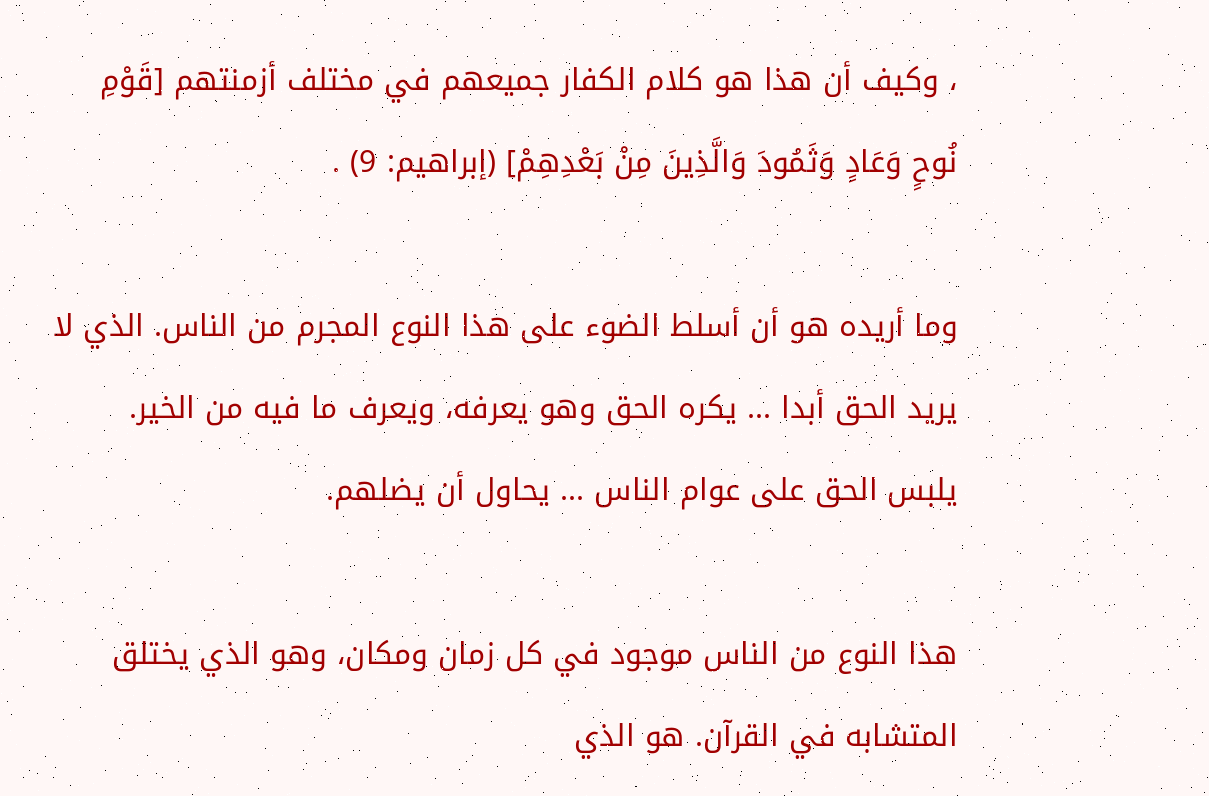، وكيف أن هذا هو كلام الكفار جميعهم في مختلف أزمنتهم [قَوْمِ نُوحٍ وَعَادٍ وَثَمُودَ وَالَّذِينَ مِنْ بَعْدِهِمْ] (إبراهيم: 9) .

وما أريده هو أن أسلط الضوء على هذا النوع المجرم من الناس. الذي لا يريد الحق أبدا ... يكره الحق وهو يعرفه، ويعرف ما فيه من الخير. يلبس الحق على عوام الناس ... يحاول أن يضلهم.

هذا النوع من الناس موجود في كل زمان ومكان، وهو الذي يختلق المتشابه في القرآن. هو الذي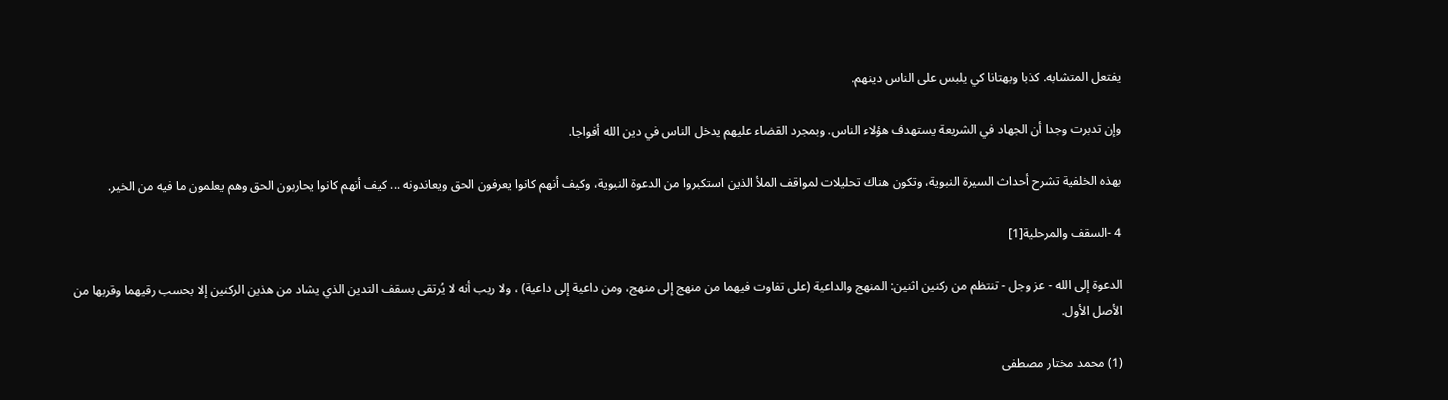يفتعل المتشابه. كذبا وبهتانا كي يلبس على الناس دينهم.

وإن تدبرت وجدا أن الجهاد في الشريعة يستهدف هؤلاء الناس. وبمجرد القضاء عليهم يدخل الناس في دين الله أفواجا.

بهذه الخلفية تشرح أحداث السيرة النبوية، وتكون هناك تحليلات لمواقف الملأ الذين استكبروا من الدعوة النبوية، وكيف أنهم كانوا يعرفون الحق ويعاندونه ... كيف أنهم كانوا يحاربون الحق وهم يعلمون ما فيه من الخير.

4 -السقف والمرحلية[1]

الدعوة إلى الله - عز وجل - تنتظم من ركنين اثنين: المنهج والداعية (على تفاوت فيهما من منهج إلى منهج، ومن داعية إلى داعية) ، ولا ريب أنه لا يُرتقى بسقف التدين الذي يشاد من هذين الركنين إلا بحسب رقيهما وقربها من الأصل الأول.

(1) محمد مختار مصطفى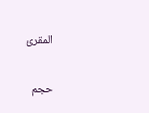المقرئ

حجم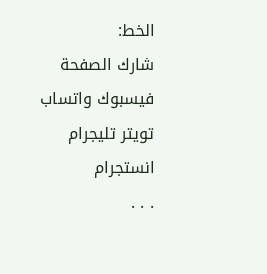الخط:
شارك الصفحة
فيسبوك واتساب تويتر تليجرام انستجرام
. . .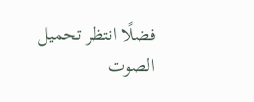فضلًا انتظر تحميل الصوت